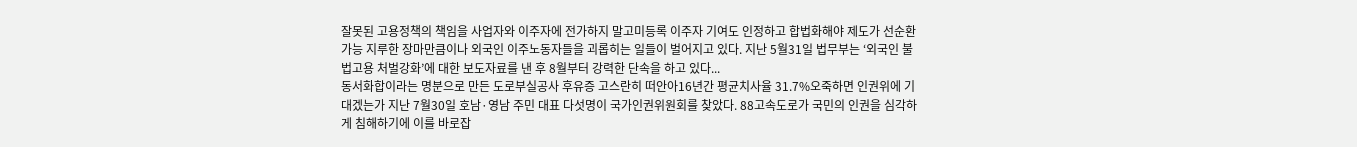잘못된 고용정책의 책임을 사업자와 이주자에 전가하지 말고미등록 이주자 기여도 인정하고 합법화해야 제도가 선순환 가능 지루한 장마만큼이나 외국인 이주노동자들을 괴롭히는 일들이 벌어지고 있다. 지난 5월31일 법무부는 ‘외국인 불법고용 처벌강화’에 대한 보도자료를 낸 후 8월부터 강력한 단속을 하고 있다...
동서화합이라는 명분으로 만든 도로부실공사 후유증 고스란히 떠안아16년간 평균치사율 31.7%오죽하면 인권위에 기대겠는가 지난 7월30일 호남·영남 주민 대표 다섯명이 국가인권위원회를 찾았다. 88고속도로가 국민의 인권을 심각하게 침해하기에 이를 바로잡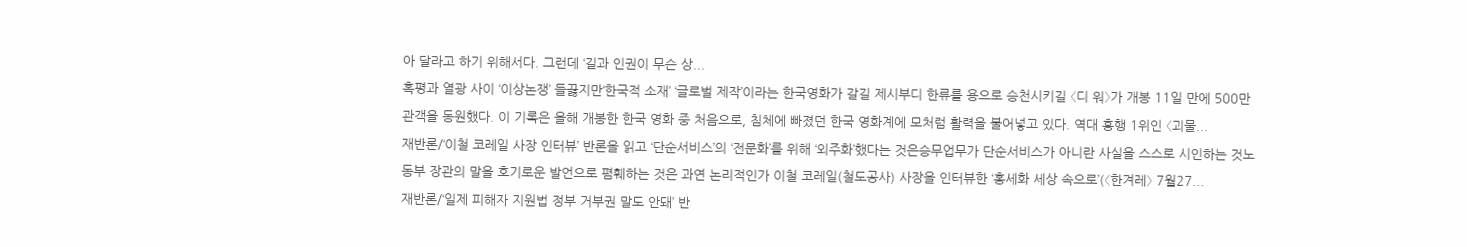아 달라고 하기 위해서다. 그런데 ‘길과 인권이 무슨 상...
혹평과 열광 사이 ‘이상논쟁’ 들끓지만‘한국적 소재’ ‘글로벌 제작’이라는 한국영화가 갈길 제시부디 한류를 용으로 승천시키길 〈디 워〉가 개봉 11일 만에 500만 관객을 동원했다. 이 기록은 올해 개봉한 한국 영화 중 처음으로, 침체에 빠졌던 한국 영화계에 모처럼 활력을 불어넣고 있다. 역대 흥행 1위인 〈괴물...
재반론/‘이철 코레일 사장 인터뷰’ 반론을 읽고 ‘단순서비스’의 ‘전문화’를 위해 ‘외주화’했다는 것은승무업무가 단순서비스가 아니란 사실을 스스로 시인하는 것노동부 장관의 말을 호기로운 발언으로 폄훼하는 것은 과연 논리적인가 이철 코레일(철도공사) 사장을 인터뷰한 ‘홍세화 세상 속으로’(〈한겨레〉 7월27...
재반론/‘일제 피해자 지원법 정부 거부권 말도 안돼’ 반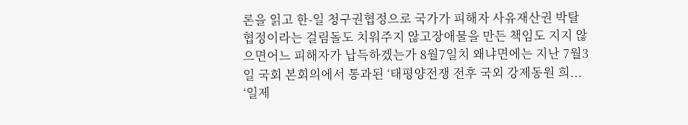론을 읽고 한-일 청구권협정으로 국가가 피해자 사유재산권 박탈협정이라는 걸림돌도 치워주지 않고장애물을 만든 책임도 지지 않으면어느 피해자가 납득하겠는가 8월7일치 왜냐면에는 지난 7월3일 국회 본회의에서 통과된 ‘태평양전쟁 전후 국외 강제동원 희...
‘일제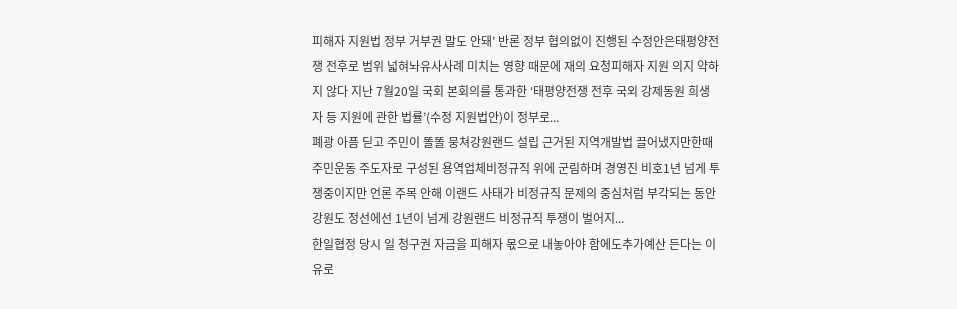피해자 지원법 정부 거부권 말도 안돼’ 반론 정부 협의없이 진행된 수정안은태평양전쟁 전후로 범위 넓혀놔유사사례 미치는 영향 때문에 재의 요청피해자 지원 의지 약하지 않다 지난 7월20일 국회 본회의를 통과한 ‘태평양전쟁 전후 국외 강제동원 희생자 등 지원에 관한 법률’(수정 지원법안)이 정부로...
폐광 아픔 딛고 주민이 똘똘 뭉쳐강원랜드 설립 근거된 지역개발법 끌어냈지만한때 주민운동 주도자로 구성된 용역업체비정규직 위에 군림하며 경영진 비호1년 넘게 투쟁중이지만 언론 주목 안해 이랜드 사태가 비정규직 문제의 중심처럼 부각되는 동안 강원도 정선에선 1년이 넘게 강원랜드 비정규직 투쟁이 벌어지...
한일협정 당시 일 청구권 자금을 피해자 몫으로 내놓아야 함에도추가예산 든다는 이유로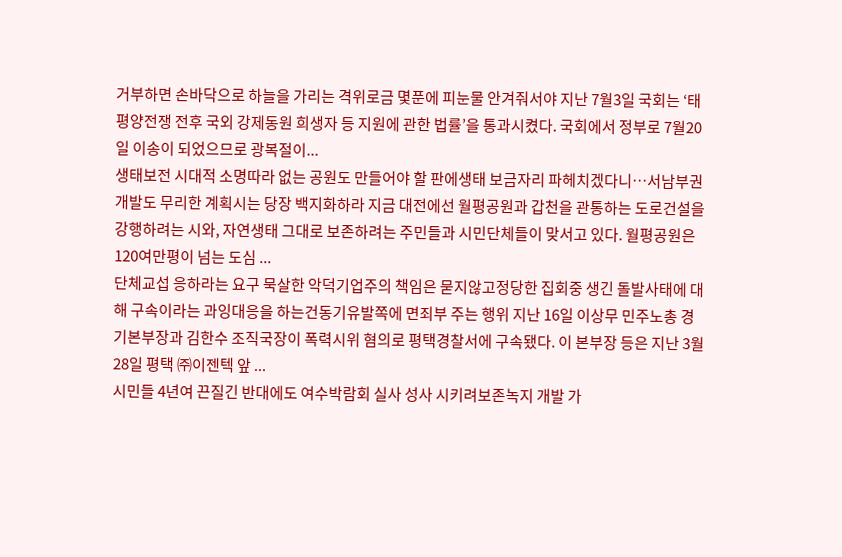거부하면 손바닥으로 하늘을 가리는 격위로금 몇푼에 피눈물 안겨줘서야 지난 7월3일 국회는 ‘태평양전쟁 전후 국외 강제동원 희생자 등 지원에 관한 법률’을 통과시켰다. 국회에서 정부로 7월20일 이송이 되었으므로 광복절이...
생태보전 시대적 소명따라 없는 공원도 만들어야 할 판에생태 보금자리 파헤치겠다니…서남부권 개발도 무리한 계획시는 당장 백지화하라 지금 대전에선 월평공원과 갑천을 관통하는 도로건설을 강행하려는 시와, 자연생태 그대로 보존하려는 주민들과 시민단체들이 맞서고 있다. 월평공원은 120여만평이 넘는 도심 ...
단체교섭 응하라는 요구 묵살한 악덕기업주의 책임은 묻지않고정당한 집회중 생긴 돌발사태에 대해 구속이라는 과잉대응을 하는건동기유발쪽에 면죄부 주는 행위 지난 16일 이상무 민주노총 경기본부장과 김한수 조직국장이 폭력시위 혐의로 평택경찰서에 구속됐다. 이 본부장 등은 지난 3월28일 평택 ㈜이젠텍 앞 ...
시민들 4년여 끈질긴 반대에도 여수박람회 실사 성사 시키려보존녹지 개발 가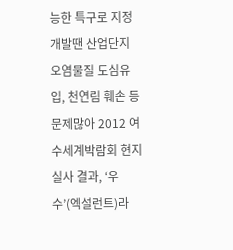능한 특구로 지정개발땐 산업단지 오염물질 도심유입, 천연림 훼손 등 문제많아 2012 여수세계박람회 현지 실사 결과, ‘우수’(엑설런트)라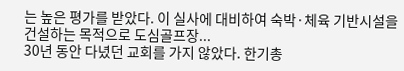는 높은 평가를 받았다. 이 실사에 대비하여 숙박·체육 기반시설을 건설하는 목적으로 도심골프장...
30년 동안 다녔던 교회를 가지 않았다. 한기총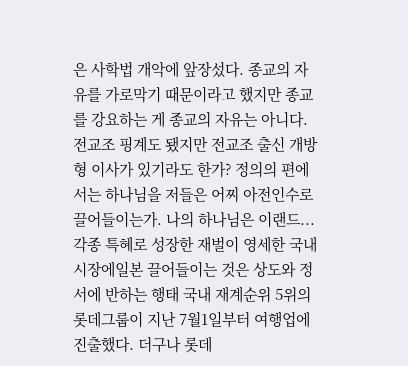은 사학법 개악에 앞장섰다. 종교의 자유를 가로막기 때문이라고 했지만 종교를 강요하는 게 종교의 자유는 아니다. 전교조 핑계도 됐지만 전교조 출신 개방형 이사가 있기라도 한가? 정의의 편에 서는 하나님을 저들은 어찌 아전인수로 끌어들이는가. 나의 하나님은 이랜드...
각종 특혜로 성장한 재벌이 영세한 국내시장에일본 끌어들이는 것은 상도와 정서에 반하는 행태 국내 재계순위 5위의 롯데그룹이 지난 7월1일부터 여행업에 진출했다. 더구나 롯데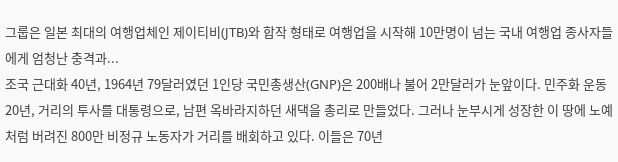그룹은 일본 최대의 여행업체인 제이티비(JTB)와 합작 형태로 여행업을 시작해 10만명이 넘는 국내 여행업 종사자들에게 엄청난 충격과...
조국 근대화 40년, 1964년 79달러였던 1인당 국민총생산(GNP)은 200배나 불어 2만달러가 눈앞이다. 민주화 운동 20년, 거리의 투사를 대통령으로, 남편 옥바라지하던 새댁을 총리로 만들었다. 그러나 눈부시게 성장한 이 땅에 노예처럼 버려진 800만 비정규 노동자가 거리를 배회하고 있다. 이들은 70년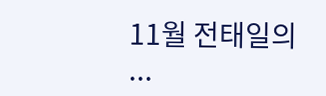11월 전태일의 ...